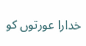خدارا عورتوں کو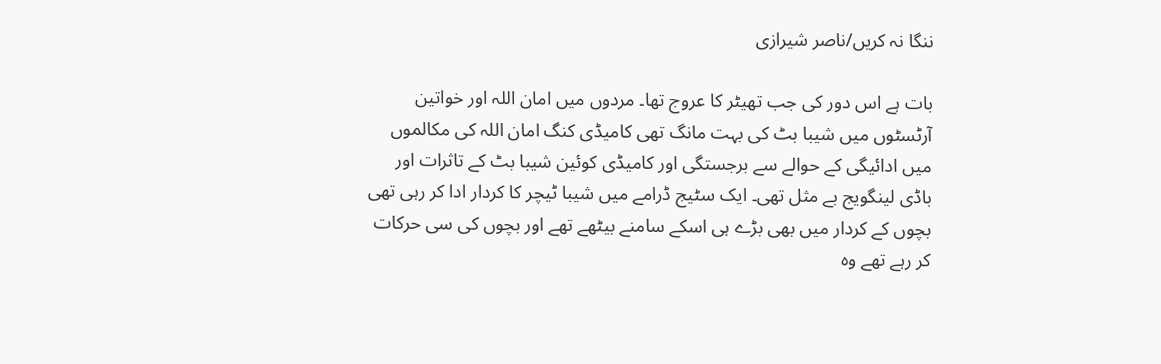ننگا نہ کریں/ناصر شیرازی

بات ہے اس دور کی جب تھیٹر کا عروج تھا۔ مردوں میں امان اللہ اور خواتین آرٹسٹوں میں شیبا بٹ کی بہت مانگ تھی کامیڈی کنگ امان اللہ کی مکالموں میں ادائیگی کے حوالے سے برجستگی اور کامیڈی کوئین شیبا بٹ کے تاثرات اور باڈی لینگویج بے مثل تھی۔ ایک سٹیج ڈرامے میں شیبا ٹیچر کا کردار ادا کر رہی تھی بچوں کے کردار میں بھی بڑے ہی اسکے سامنے بیٹھے تھے اور بچوں کی سی حرکات کر رہے تھے وہ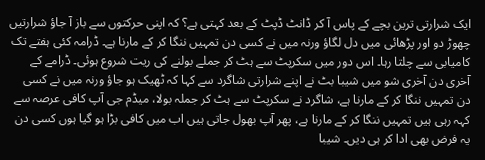ایک شرارتی ترین بچے کے پاس آ کر ڈانٹ ڈپٹ کے بعد کہتی ہے؟ کہ اپنی حرکتوں سے باز آ جاؤ شرارتیں چھوڑ دو اور پڑھائی میں دل لگاؤ ورنہ میں نے کسی دن تمہیں ننگا کر کے مارنا ہے۔ ڈرامہ کئی ہفتے تک کامیابی سے چلتا رہا۔ اس دور میں سکرپٹ سے ہٹ کر جملے بولنے کی ریت شروع ہوئی۔ ڈرامے کے آخری دن آخری شو میں شیبا بٹ نے اپنے شرارتی شاگرد سے کہا کہ ٹھیک ہو جاؤ ورنہ میں نے کسی دن تمہیں ننگا کر کے مارنا ہے، شاگرد نے سکرپٹ سے ہٹ کر جملہ بولا، میڈم جی آپ کافی عرصہ سے کہہ رہی ہیں تمہیں ننگا کر کے مارنا ہے، پھر آپ بھول جاتی ہیں اب میں کافی بڑا ہو گیا ہوں کسی دن یہ فرض بھی ادا کر ہی دیں۔ شیبا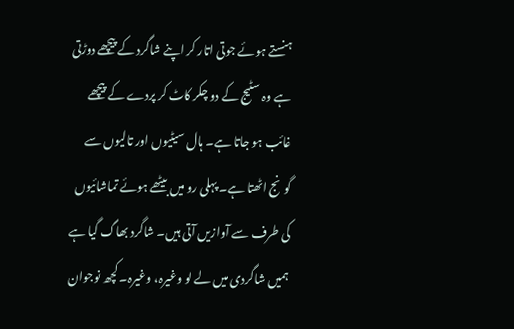ہنستے ہوئے جوتی اتار کر اپنے شاگرد کے پیچھے دوڑتی ہے وہ سٹیج کے دو چکر کاٹ کر پردے کے پیچھے غائب ہو جاتا ہے۔ ہال سیٹیوں اور تالیوں سے گونج اٹھتا ہے۔ پہلی رو میں بیٹھے ہوئے تماشائیوں کی طرف سے آوازیں آتی ہیں۔ شاگرد بھاگ گیا ہے ہمیں شاگردی میں لے لو وغیرہ، وغیرہ۔ کچھ نوجوان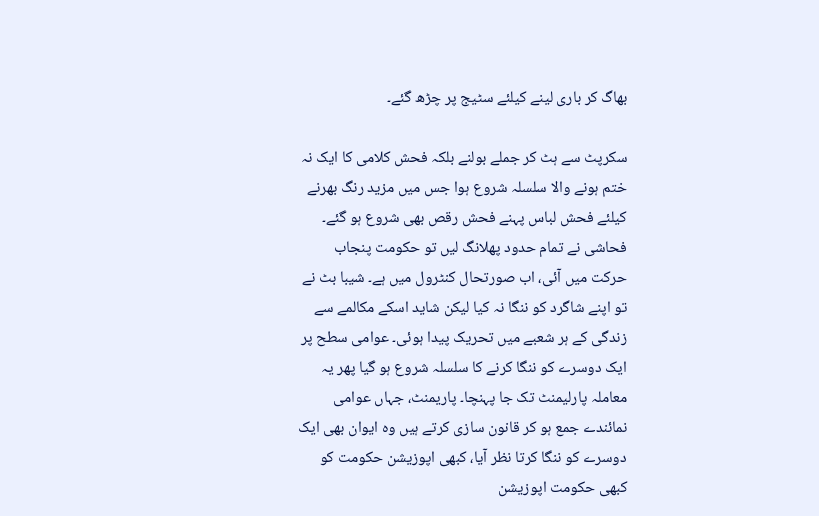بھاگ کر باری لینے کیلئے سٹیج پر چڑھ گئے۔

سکرپٹ سے ہٹ کر جملے بولنے بلکہ فحش کلامی کا ایک نہ ختم ہونے والا سلسلہ شروع ہوا جس میں مزید رنگ بھرنے کیلئے فحش لباس پہنے فحش رقص بھی شروع ہو گئے۔ فحاشی نے تمام حدود پھلانگ لیں تو حکومت پنجاب حرکت میں آئی، اب صورتحال کنٹرول میں ہے۔ شیبا بٹ نے تو اپنے شاگرد کو ننگا نہ کیا لیکن شاید اسکے مکالمے سے زندگی کے ہر شعبے میں تحریک پیدا ہوئی۔ عوامی سطح پر ایک دوسرے کو ننگا کرنے کا سلسلہ شروع ہو گیا پھر یہ معاملہ پارلیمنٹ تک جا پہنچا۔ پاریمنٹ، جہاں عوامی نمائندے جمع ہو کر قانون سازی کرتے ہیں وہ ایوان بھی ایک دوسرے کو ننگا کرتا نظر آیا، کبھی اپوزیشن حکومت کو کبھی حکومت اپوزیشن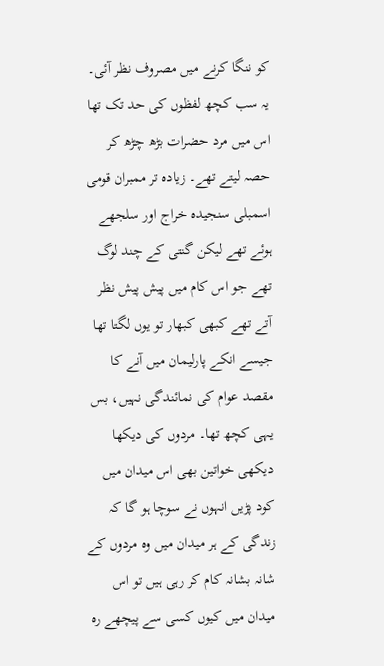کو ننگا کرنے میں مصروف نظر آئی۔ یہ سب کچھ لفظوں کی حد تک تھا اس میں مرد حضرات بڑھ چڑھ کر حصہ لیتے تھے۔ زیادہ تر ممبران قومی اسمبلی سنجیدہ خراج اور سلجھے ہوئے تھے لیکن گنتی کے چند لوگ تھے جو اس کام میں پیش پیش نظر آتے تھے کبھی کبھار تو یوں لگتا تھا جیسے انکے پارلیمان میں آنے کا مقصد عوام کی نمائندگی نہیں، بس یہی کچھ تھا۔ مردوں کی دیکھا دیکھی خواتین بھی اس میدان میں کود پڑیں انہوں نے سوچا ہو گا کہ زندگی کے ہر میدان میں وہ مردوں کے شانہ بشانہ کام کر رہی ہیں تو اس میدان میں کیوں کسی سے پیچھے رہ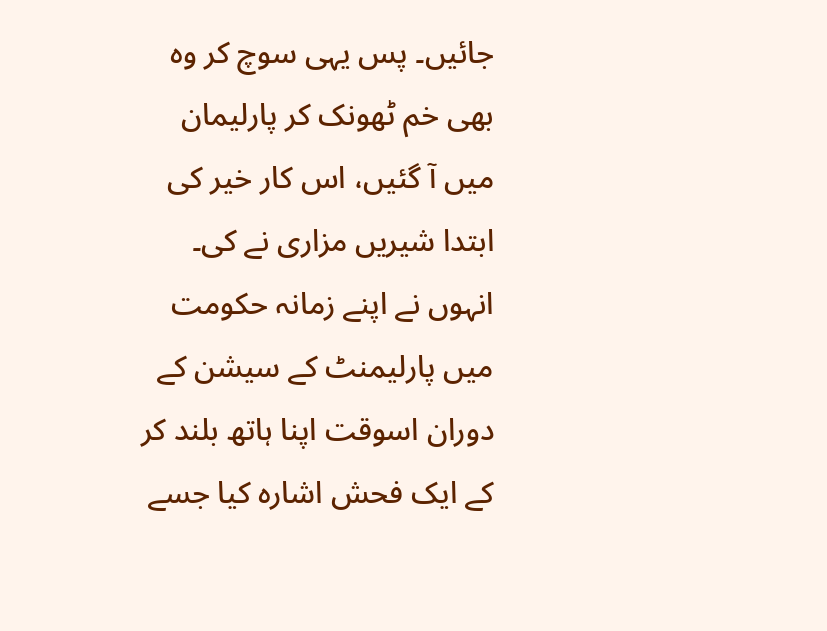جائیں۔ پس یہی سوچ کر وہ بھی خم ٹھونک کر پارلیمان میں آ گئیں، اس کار خیر کی ابتدا شیریں مزاری نے کی۔ انہوں نے اپنے زمانہ حکومت میں پارلیمنٹ کے سیشن کے دوران اسوقت اپنا ہاتھ بلند کر کے ایک فحش اشارہ کیا جسے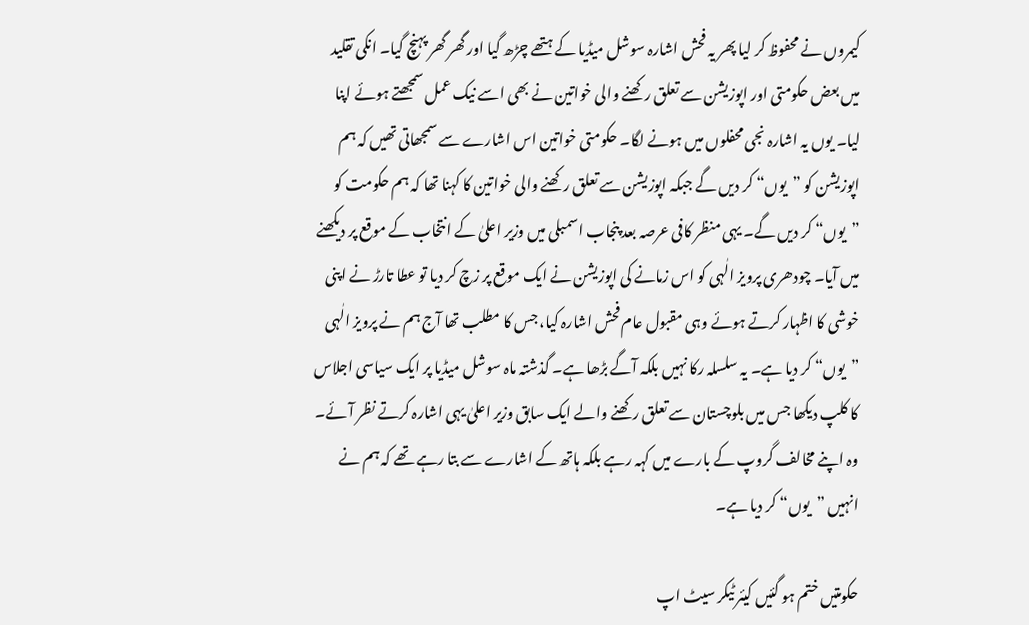کیمروں نے محفوظ کر لیا پھر یہ فحش اشارہ سوشل میڈیا کے ہتھے چڑھ گیا اور گھر گھر پہنچ گیا۔ انکی تقلید میں بعض حکومتی اور اپوزیشن سے تعلق رکھنے والی خواتین نے بھی اسے نیک عمل سمجھتے ہوئے اپنا لیا۔ یوں یہ اشارہ نجی محفلوں میں ہونے لگا۔ حکومتی خواتین اس اشارے سے سمجھاتی تھیں کہ ہم اپوزیشن کو ”یوں“ کر دیں گے جبکہ اپوزیشن سے تعلق رکھنے والی خواتین کا کہنا تھا کہ ہم حکومت کو ”یوں“ کر دیں گے۔ یہی منظر کافی عرصہ بعد پنجاب اسمبلی میں وزیر اعلیٰ کے انتخاب کے موقع پر دیکھنے میں آیا۔ چودھری پرویز الٰہی کو اس زمانے کی اپوزیشن نے ایک موقع پر زچ کر دیا تو عطا تارڑ نے اپنی خوشی کا اظہار کرتے ہوئے وہی مقبول عام فحش اشارہ کیا، جس کا مطلب تھا آج ہم نے پرویز الٰہی ”یوں“ کر دیا ہے۔ یہ سلسلہ رکا نہیں بلکہ آگے بڑھا ہے۔ گذشتہ ماہ سوشل میڈیا پر ایک سیاسی اجلاس کا کلپ دیکھا جس میں بلوچستان سے تعلق رکھنے والے ایک سابق وزیر اعلیٰ یہی اشارہ کرتے نظر آئے۔ وہ اپنے مخالف گروپ کے بارے میں کہہ رہے بلکہ ہاتھ کے اشارے سے بتا رہے تھے کہ ہم نے انہیں ”یوں“ کر دیا ہے۔

حکومتیں ختم ہو گئیں کیئر ٹیکر سیٹ اپ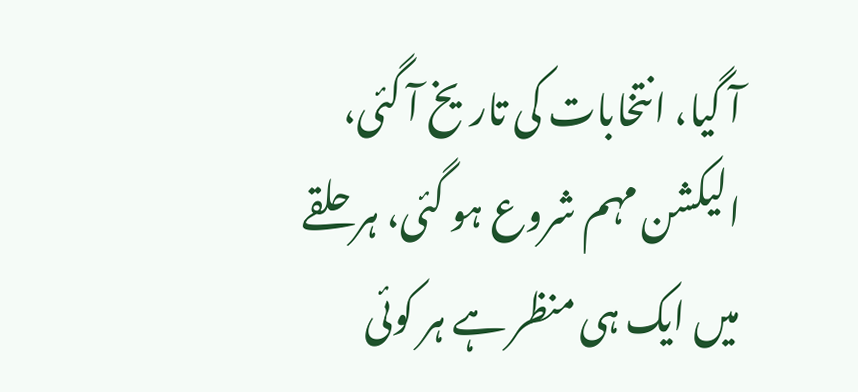آ گیا، انتخابات کی تاریخ آ گئی، الیکشن مہم شروع ہو گئی، ہر حلقے میں ایک ہی منظر ہے ہر کوئی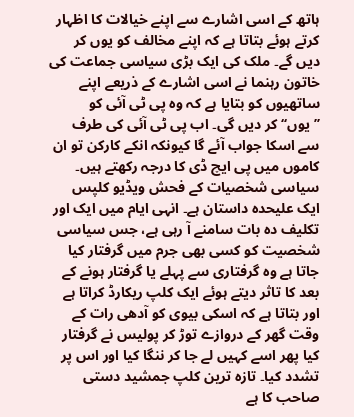ہاتھ کے اسی اشارے سے اپنے خیالات کا اظہار کرتے ہوئے بتاتا ہے کہ اپنے مخالف کو یوں کر دیں گے۔ ملک کی ایک بڑی سیاسی جماعت کی خاتون رہنما نے اسی اشارے کے ذریعے اپنے ساتھیوں کو بتایا ہے کہ وہ پی ٹی آئی کو ’’یوں‘‘ کر دیں گی۔ اب پی ٹی آئی کی طرف سے اسکا جواب آئے گا کیونکہ انکے کارکن تو ان کاموں میں پی ایچ ڈی کا درجہ رکھتے ہیں۔ سیاسی شخصیات کے فحش ویڈیو کلپس ایک علیحدہ داستان ہے۔ انہی ایام میں ایک اور تکلیف دہ بات سامنے آ رہی ہے، جس سیاسی شخصیت کو کسی بھی جرم میں گرفتار کیا جاتا ہے وہ گرفتاری سے پہلے یا گرفتار ہونے کے بعد کا تاثر دیتے ہوئے ایک کلپ ریکارڈ کراتا ہے اور بتاتا ہے کہ اسکی بیوی کو آدھی رات کے وقت گھر کے دروازے توڑ کر پولیس نے گرفتار کیا پھر اسے کہیں لے جا کر ننگا کیا اور اس پر تشدد کیا۔ تازہ ترین کلپ جمشید دستی صاحب کا ہے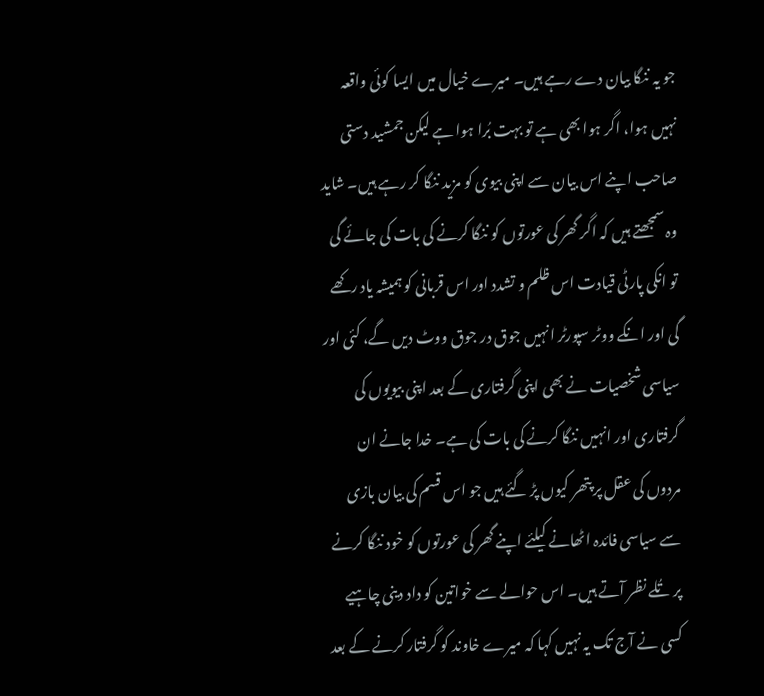جو یہ ننگا بیان دے رہے ہیں۔ میرے خیال میں ایسا کوئی واقعہ نہیں ہوا، اگر ہوا بھی ہے تو بہت بُرا ہوا ہے لیکن جمشید دستی صاحب اپنے اس بیان سے اپنی بیوی کو مزید ننگا کر رہے ہیں۔ شاید وہ سمجھتے ہیں کہ اگر گھر کی عورتوں کو ننگا کرنے کی بات کی جائے گی تو انکی پارٹی قیادت اس ظلم و تشدد اور اس قربانی کو ہمیشہ یاد رکھے گی اور انکے ووٹر سپورٹر انہیں جوق در جوق ووٹ دیں گے، کئی اور سیاسی شخصیات نے بھی اپنی گرفتاری کے بعد اپنی بیویوں کی گرفتاری اور انہیں ننگا کرنے کی بات کی ہے۔ خدا جانے ان مردوں کی عقل پر پتھر کیوں پڑ گئے ہیں جو اس قسم کی بیان بازی سے سیاسی فائدہ اٹھانے کیلئے اپنے گھر کی عورتوں کو خود ننگا کرنے پر تُلے نظر آتے ہیں۔ اس حوالے سے خواتین کو داد دینی چاہیے کسی نے آج تک یہ نہیں کہا کہ میرے خاوند کو گرفتار کرنے کے بعد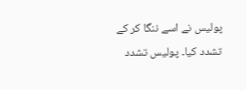پولیس نے اسے ننگا کر کے تشدد کیا۔ پولیس تشدد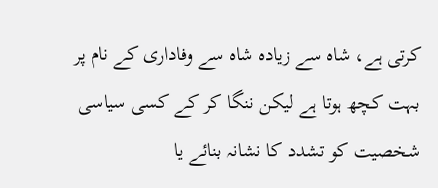کرتی ہے، شاہ سے زیادہ شاہ سے وفاداری کے نام پر بہت کچھ ہوتا ہے لیکن ننگا کر کے کسی سیاسی شخصیت کو تشدد کا نشانہ بنائے یا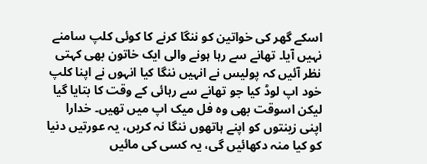اسکے گھر کی خواتین کو ننگا کرنے کا کوئی کلپ سامنے نہیں آیا۔ تھانے سے رہا ہونے والی ایک خاتون بھی کہتی نظر آئیں کہ پولیس نے انہیں ننگا کیا انہوں نے اپنا کلپ خود اپ لوڈ کیا جو تھانے سے رہائی کے وقت کا بتایا گیا لیکن اسوقت بھی وہ فل میک اپ میں تھیں۔ خدارا اپنی زینتوں کو اپنے ہاتھوں ننگا نہ کریں، یہ عورتیں دنیا کو کیا منہ دکھائیں گی، یہ کسی کی مائیں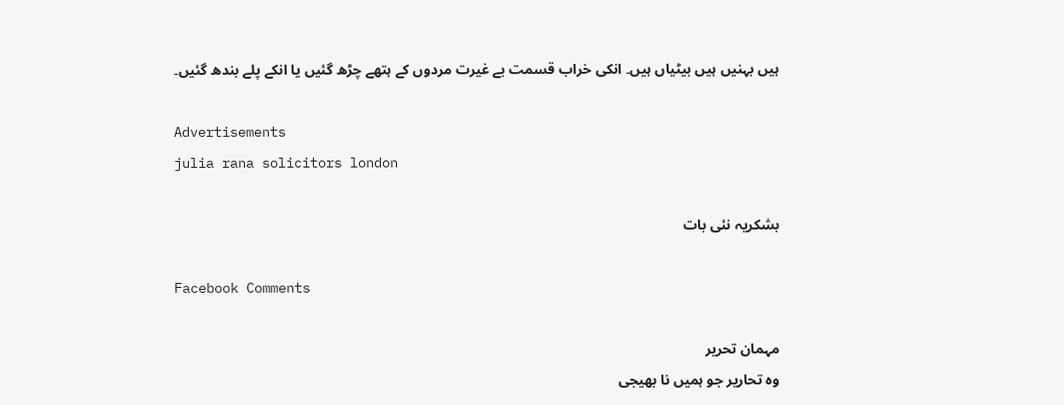ہیں بہنیں ہیں بیٹیاں ہیں۔ انکی خراب قسمت بے غیرت مردوں کے ہتھے چڑھ گئیں یا انکے پلے بندھ گئیں۔

Advertisements
julia rana solicitors london

بشکریہ نئی بات

Facebook Comments

مہمان تحریر
وہ تحاریر جو ہمیں نا بھیجی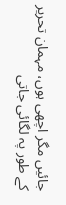جائیں مگر اچھی ہوں، مہمان تحریر کے طور پہ لگائی جاتی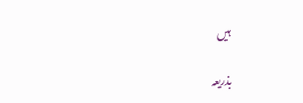ہیں

بذریعہ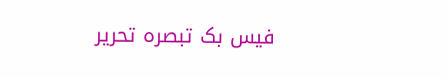فیس بک تبصرہ تحریر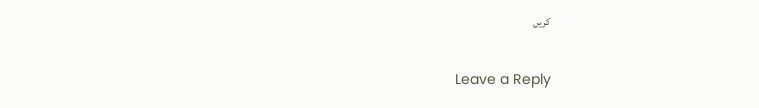کریں

Leave a Reply